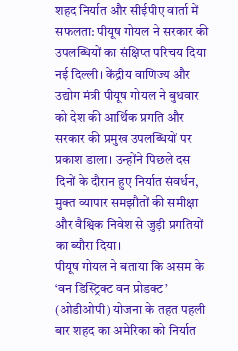शहद निर्यात और सीईपीए वार्ता में सफलता: पीयूष गोयल ने सरकार की उपलब्धियों का संक्षिप्त परिचय दिया
नई दिल्ली। केंद्रीय वाणिज्य और उद्योग मंत्री पीयूष गोयल ने बुधवार को देश की आर्थिक प्रगति और सरकार की प्रमुख उपलब्धियों पर प्रकाश डाला। उन्होंने पिछले दस दिनों के दौरान हुए निर्यात संवर्धन, मुक्त व्यापार समझौतों की समीक्षा और वैश्विक निवेश से जुड़ी प्रगतियों का ब्यौरा दिया।
पीयूष गोयल ने बताया कि असम के ‘वन डिस्ट्रिक्ट वन प्रोडक्ट’ (ओडीओपी) योजना के तहत पहली बार शहद का अमेरिका को निर्यात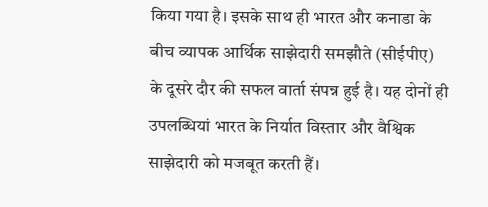किया गया है। इसके साथ ही भारत और कनाडा के बीच व्यापक आर्थिक साझेदारी समझौते (सीईपीए) के दूसरे दौर की सफल वार्ता संपन्न हुई है। यह दोनों ही उपलब्धियां भारत के निर्यात विस्तार और वैश्विक साझेदारी को मजबूत करती हैं।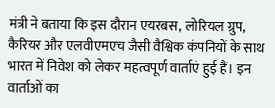मंत्री ने बताया कि इस दौरान एयरबस, लोरियल ग्रुप, कैरियर और एलवीएमएच जैसी वैश्विक कंपनियों के साथ भारत में निवेश को लेकर महत्वपूर्ण वार्ताएं हुई हैं। इन वार्ताओं का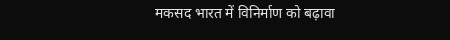मकसद भारत में विनिर्माण को बढ़ावा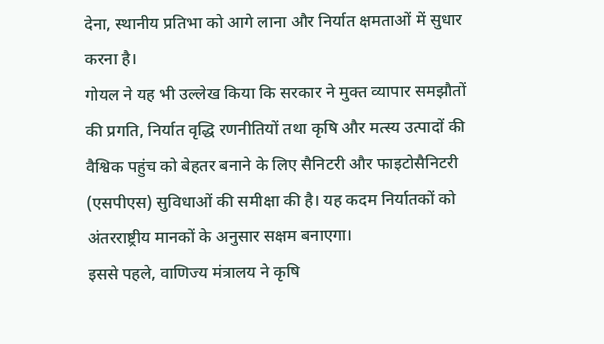देना, स्थानीय प्रतिभा को आगे लाना और निर्यात क्षमताओं में सुधार करना है।
गोयल ने यह भी उल्लेख किया कि सरकार ने मुक्त व्यापार समझौतों की प्रगति, निर्यात वृद्धि रणनीतियों तथा कृषि और मत्स्य उत्पादों की वैश्विक पहुंच को बेहतर बनाने के लिए सैनिटरी और फाइटोसैनिटरी (एसपीएस) सुविधाओं की समीक्षा की है। यह कदम निर्यातकों को अंतरराष्ट्रीय मानकों के अनुसार सक्षम बनाएगा।
इससे पहले, वाणिज्य मंत्रालय ने कृषि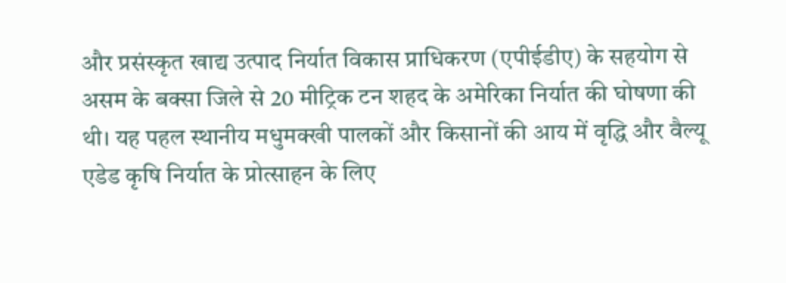और प्रसंस्कृत खाद्य उत्पाद निर्यात विकास प्राधिकरण (एपीईडीए) के सहयोग से असम के बक्सा जिले से 20 मीट्रिक टन शहद के अमेरिका निर्यात की घोषणा की थी। यह पहल स्थानीय मधुमक्खी पालकों और किसानों की आय में वृद्धि और वैल्यू एडेड कृषि निर्यात के प्रोत्साहन के लिए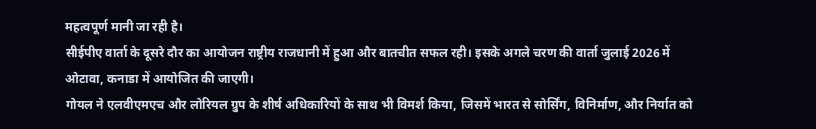महत्वपूर्ण मानी जा रही है।
सीईपीए वार्ता के दूसरे दौर का आयोजन राष्ट्रीय राजधानी में हुआ और बातचीत सफल रही। इसके अगले चरण की वार्ता जुलाई 2026 में ओटावा, कनाडा में आयोजित की जाएगी।
गोयल ने एलवीएमएच और लोरियल ग्रुप के शीर्ष अधिकारियों के साथ भी विमर्श किया, जिसमें भारत से सोर्सिंग, विनिर्माण, और निर्यात को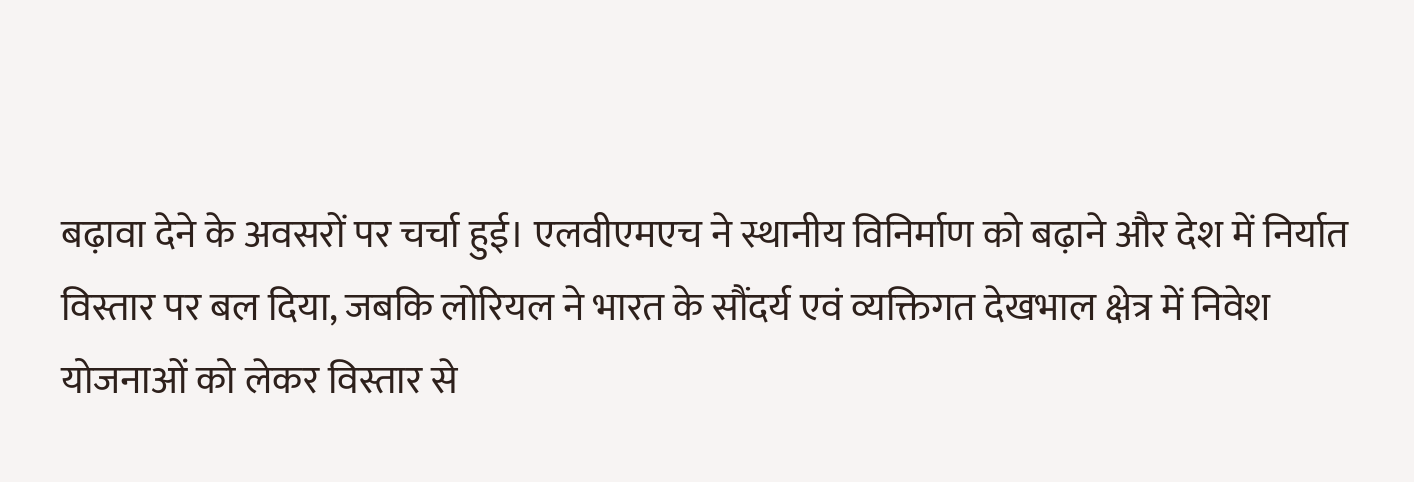बढ़ावा देने के अवसरों पर चर्चा हुई। एलवीएमएच ने स्थानीय विनिर्माण को बढ़ाने और देश में निर्यात विस्तार पर बल दिया, जबकि लोरियल ने भारत के सौंदर्य एवं व्यक्तिगत देखभाल क्षेत्र में निवेश योजनाओं को लेकर विस्तार से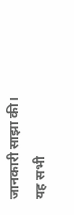जानकारी साझा की।
यह सभी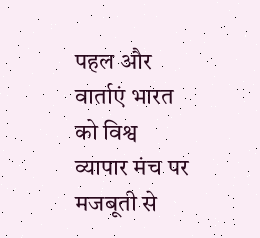पहल और वार्ताएं भारत को विश्व व्यापार मंच पर मजबूती से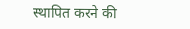स्थापित करने की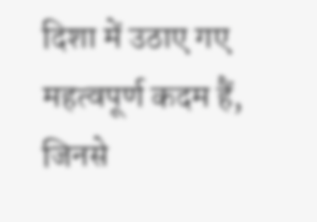दिशा में उठाए गए महत्वपूर्ण कदम हैं, जिनसे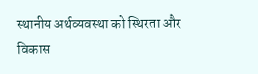स्थानीय अर्थव्यवस्था को स्थिरता और विकास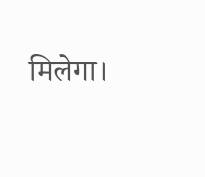मिलेगा।